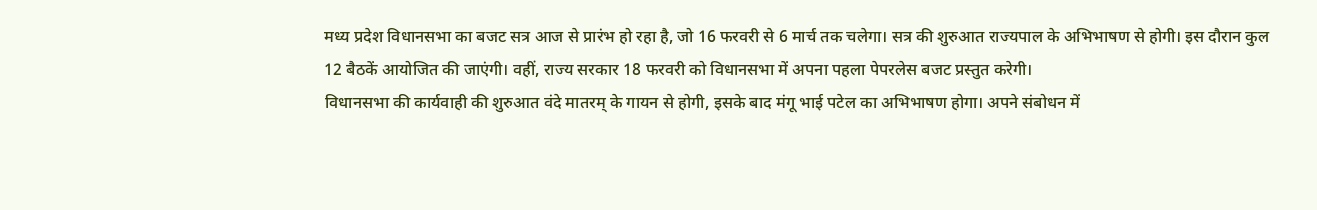मध्य प्रदेश विधानसभा का बजट सत्र आज से प्रारंभ हो रहा है, जो 16 फरवरी से 6 मार्च तक चलेगा। सत्र की शुरुआत राज्यपाल के अभिभाषण से होगी। इस दौरान कुल 12 बैठकें आयोजित की जाएंगी। वहीं, राज्य सरकार 18 फरवरी को विधानसभा में अपना पहला पेपरलेस बजट प्रस्तुत करेगी।
विधानसभा की कार्यवाही की शुरुआत वंदे मातरम् के गायन से होगी, इसके बाद मंगू भाई पटेल का अभिभाषण होगा। अपने संबोधन में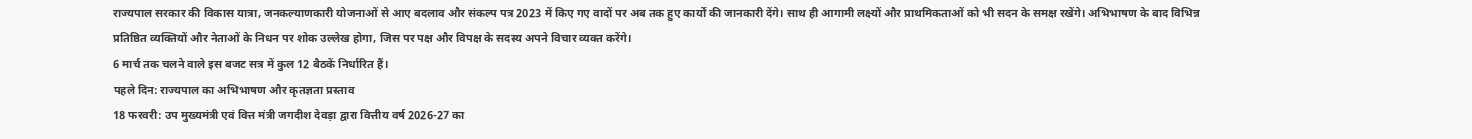राज्यपाल सरकार की विकास यात्रा, जनकल्याणकारी योजनाओं से आए बदलाव और संकल्प पत्र 2023 में किए गए वादों पर अब तक हुए कार्यों की जानकारी देंगे। साथ ही आगामी लक्ष्यों और प्राथमिकताओं को भी सदन के समक्ष रखेंगे। अभिभाषण के बाद विभिन्न प्रतिष्ठित व्यक्तियों और नेताओं के निधन पर शोक उल्लेख होगा, जिस पर पक्ष और विपक्ष के सदस्य अपने विचार व्यक्त करेंगे।
6 मार्च तक चलने वाले इस बजट सत्र में कुल 12 बैठकें निर्धारित हैं।
पहले दिन: राज्यपाल का अभिभाषण और कृतज्ञता प्रस्ताव
18 फरवरी: उप मुख्यमंत्री एवं वित्त मंत्री जगदीश देवड़ा द्वारा वित्तीय वर्ष 2026-27 का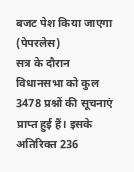बजट पेश किया जाएगा (पेपरलेस)
सत्र के दौरान विधानसभा को कुल 3478 प्रश्नों की सूचनाएं प्राप्त हुई हैं। इसके अतिरिक्त 236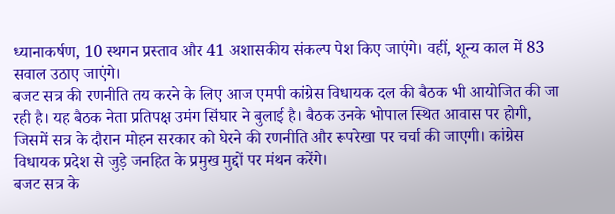ध्यानाकर्षण, 10 स्थगन प्रस्ताव और 41 अशासकीय संकल्प पेश किए जाएंगे। वहीं, शून्य काल में 83 सवाल उठाए जाएंगे।
बजट सत्र की रणनीति तय करने के लिए आज एमपी कांग्रेस विधायक दल की बैठक भी आयोजित की जा रही है। यह बैठक नेता प्रतिपक्ष उमंग सिंघार ने बुलाई है। बैठक उनके भोपाल स्थित आवास पर होगी, जिसमें सत्र के दौरान मोहन सरकार को घेरने की रणनीति और रूपरेखा पर चर्चा की जाएगी। कांग्रेस विधायक प्रदेश से जुड़े जनहित के प्रमुख मुद्दों पर मंथन करेंगे।
बजट सत्र के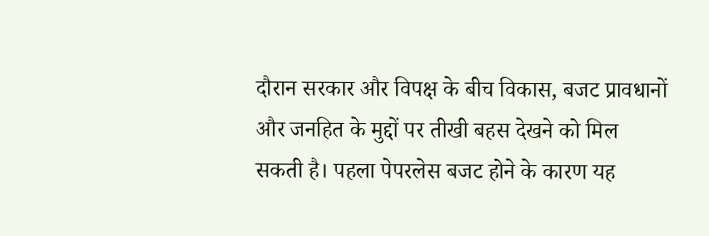दौरान सरकार और विपक्ष के बीच विकास, बजट प्रावधानों और जनहित के मुद्दों पर तीखी बहस देखने को मिल सकती है। पहला पेपरलेस बजट होने के कारण यह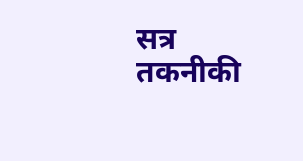सत्र तकनीकी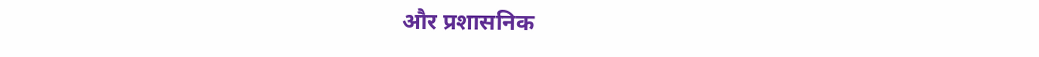और प्रशासनिक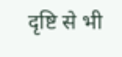दृष्टि से भी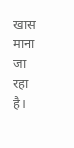खास माना जा रहा है।